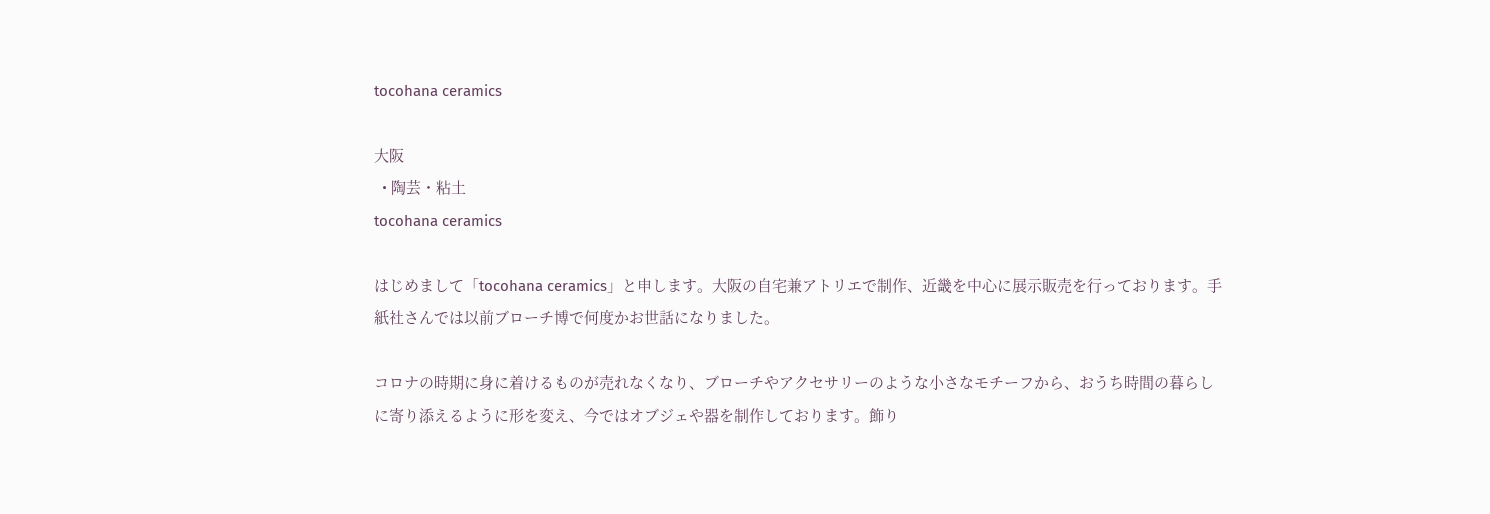tocohana ceramics

大阪
  • 陶芸・粘土
tocohana ceramics

はじめまして「tocohana ceramics」と申します。大阪の自宅兼アトリエで制作、近畿を中心に展示販売を行っております。手紙社さんでは以前ブローチ博で何度かお世話になりました。

コロナの時期に身に着けるものが売れなくなり、ブローチやアクセサリーのような小さなモチーフから、おうち時間の暮らしに寄り添えるように形を変え、今ではオブジェや器を制作しております。飾り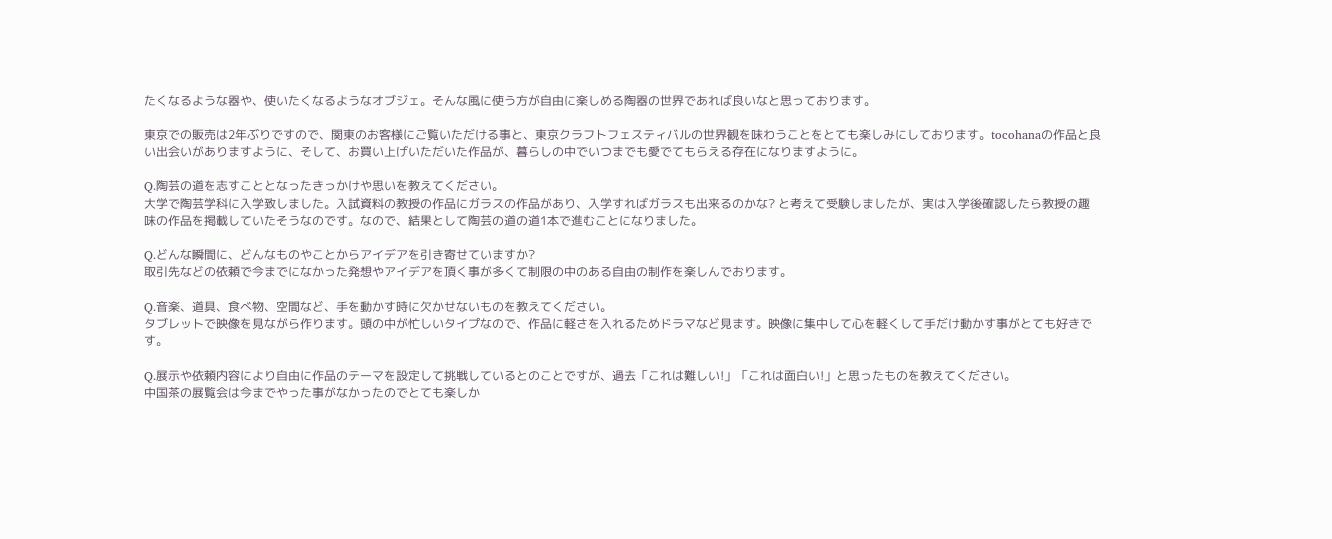たくなるような器や、使いたくなるようなオブジェ。そんな風に使う方が自由に楽しめる陶器の世界であれば良いなと思っております。

東京での販売は2年ぶりですので、関東のお客様にご覧いただける事と、東京クラフトフェスティバルの世界観を味わうことをとても楽しみにしております。tocohanaの作品と良い出会いがありますように、そして、お買い上げいただいた作品が、暮らしの中でいつまでも愛でてもらえる存在になりますように。

Q.陶芸の道を志すこととなったきっかけや思いを教えてください。
大学で陶芸学科に入学致しました。入試資料の教授の作品にガラスの作品があり、入学すればガラスも出来るのかな? と考えて受験しましたが、実は入学後確認したら教授の趣味の作品を掲載していたそうなのです。なので、結果として陶芸の道の道1本で進むことになりました。

Q.どんな瞬間に、どんなものやことからアイデアを引き寄せていますか?
取引先などの依頼で今までになかった発想やアイデアを頂く事が多くて制限の中のある自由の制作を楽しんでおります。

Q.音楽、道具、食べ物、空間など、手を動かす時に欠かせないものを教えてください。
タブレットで映像を見ながら作ります。頭の中が忙しいタイプなので、作品に軽さを入れるためドラマなど見ます。映像に集中して心を軽くして手だけ動かす事がとても好きです。

Q.展示や依頼内容により自由に作品のテーマを設定して挑戦しているとのことですが、過去「これは難しい!」「これは面白い!」と思ったものを教えてください。
中国茶の展覧会は今までやった事がなかったのでとても楽しか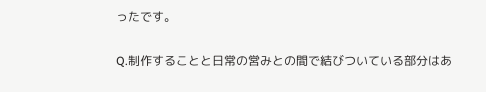ったです。

Q.制作することと日常の営みとの間で結びついている部分はあ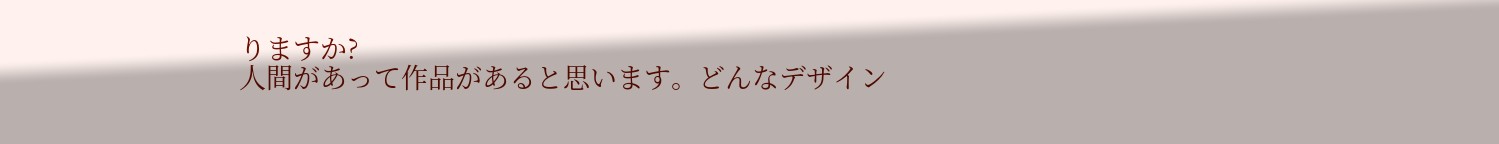りますか?
人間があって作品があると思います。どんなデザイン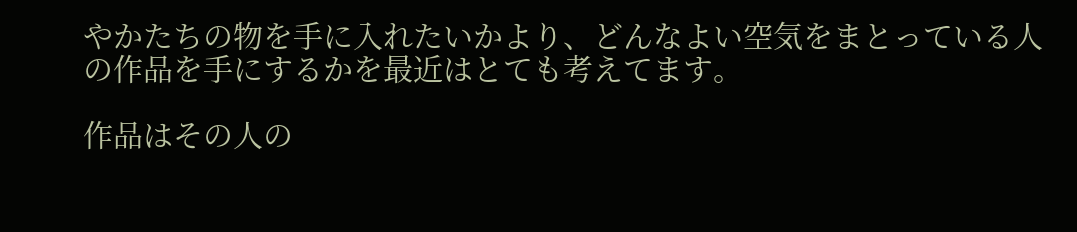やかたちの物を手に入れたいかより、どんなよい空気をまとっている人の作品を手にするかを最近はとても考えてます。

作品はその人の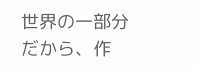世界の一部分だから、作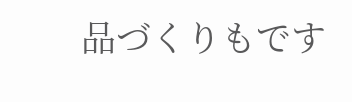品づくりもです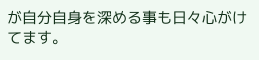が自分自身を深める事も日々心がけてます。